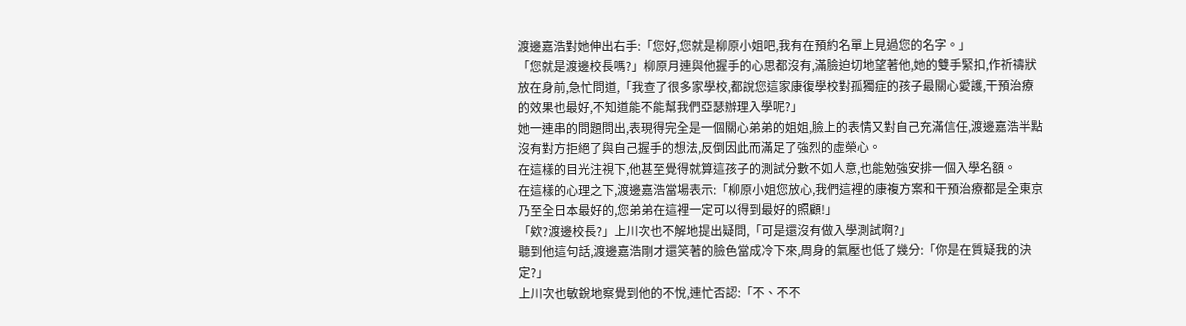渡邊嘉浩對她伸出右手:「您好,您就是柳原小姐吧,我有在預約名單上見過您的名字。」
「您就是渡邊校長嗎?」柳原月連與他握手的心思都沒有,滿臉迫切地望著他,她的雙手緊扣,作祈禱狀放在身前,急忙問道,「我查了很多家學校,都說您這家康復學校對孤獨症的孩子最關心愛護,干預治療的效果也最好,不知道能不能幫我們亞瑟辦理入學呢?」
她一連串的問題問出,表現得完全是一個關心弟弟的姐姐,臉上的表情又對自己充滿信任,渡邊嘉浩半點沒有對方拒絕了與自己握手的想法,反倒因此而滿足了強烈的虛榮心。
在這樣的目光注視下,他甚至覺得就算這孩子的測試分數不如人意,也能勉強安排一個入學名額。
在這樣的心理之下,渡邊嘉浩當場表示:「柳原小姐您放心,我們這裡的康複方案和干預治療都是全東京乃至全日本最好的,您弟弟在這裡一定可以得到最好的照顧!」
「欸?渡邊校長?」上川次也不解地提出疑問,「可是還沒有做入學測試啊?」
聽到他這句話,渡邊嘉浩剛才還笑著的臉色當成冷下來,周身的氣壓也低了幾分:「你是在質疑我的決定?」
上川次也敏銳地察覺到他的不悅,連忙否認:「不、不不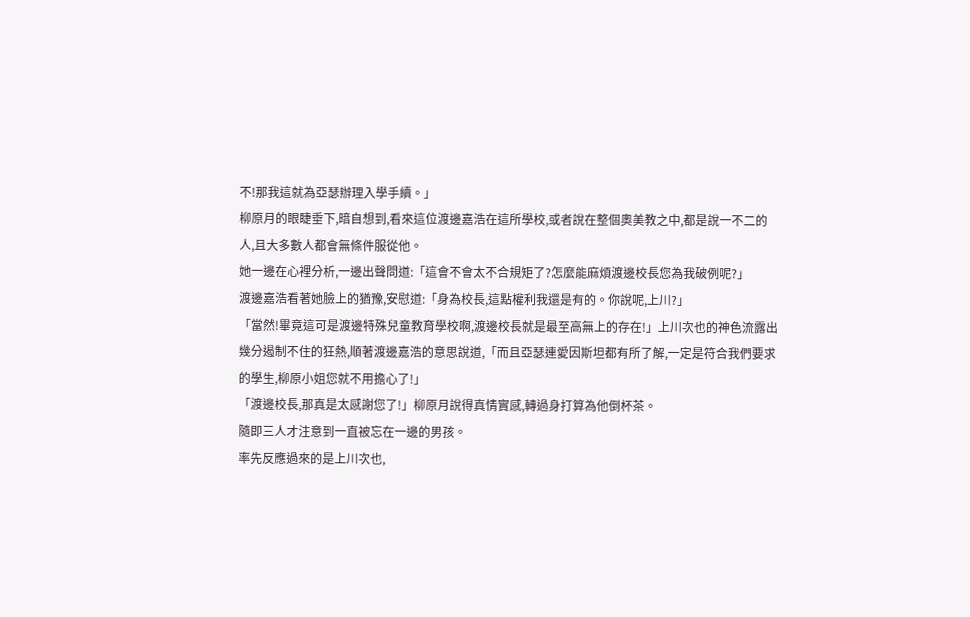不!那我這就為亞瑟辦理入學手續。」
柳原月的眼睫垂下,暗自想到,看來這位渡邊嘉浩在這所學校,或者說在整個奧美教之中,都是說一不二的人,且大多數人都會無條件服從他。
她一邊在心裡分析,一邊出聲問道:「這會不會太不合規矩了?怎麼能麻煩渡邊校長您為我破例呢?」
渡邊嘉浩看著她臉上的猶豫,安慰道:「身為校長,這點權利我還是有的。你說呢,上川?」
「當然!畢竟這可是渡邊特殊兒童教育學校啊,渡邊校長就是最至高無上的存在!」上川次也的神色流露出幾分遏制不住的狂熱,順著渡邊嘉浩的意思說道,「而且亞瑟連愛因斯坦都有所了解,一定是符合我們要求的學生,柳原小姐您就不用擔心了!」
「渡邊校長,那真是太感謝您了!」柳原月說得真情實感,轉過身打算為他倒杯茶。
隨即三人才注意到一直被忘在一邊的男孩。
率先反應過來的是上川次也,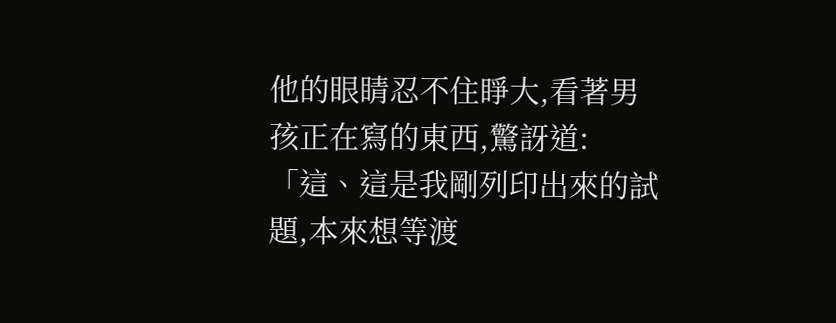他的眼睛忍不住睜大,看著男孩正在寫的東西,驚訝道:「這、這是我剛列印出來的試題,本來想等渡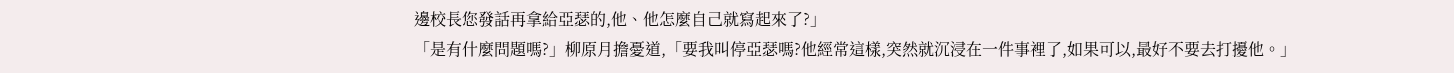邊校長您發話再拿給亞瑟的,他、他怎麼自己就寫起來了?」
「是有什麼問題嗎?」柳原月擔憂道,「要我叫停亞瑟嗎?他經常這樣,突然就沉浸在一件事裡了,如果可以,最好不要去打擾他。」